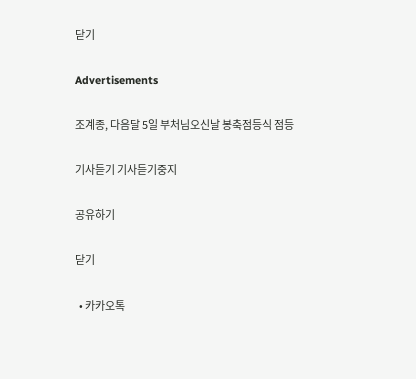닫기

Advertisements

조계종, 다음달 5일 부처님오신날 봉축점등식 점등

기사듣기 기사듣기중지

공유하기

닫기

  • 카카오톡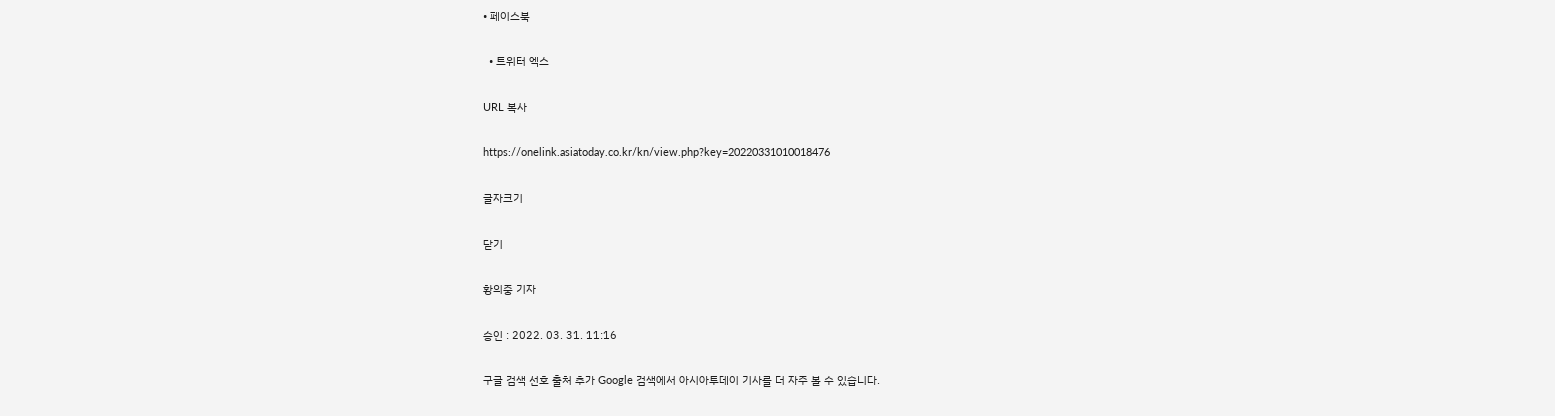• 페이스북

  • 트위터 엑스

URL 복사

https://onelink.asiatoday.co.kr/kn/view.php?key=20220331010018476

글자크기

닫기

황의중 기자

승인 : 2022. 03. 31. 11:16

구글 검색 선호 출처 추가 Google 검색에서 아시아투데이 기사를 더 자주 볼 수 있습니다.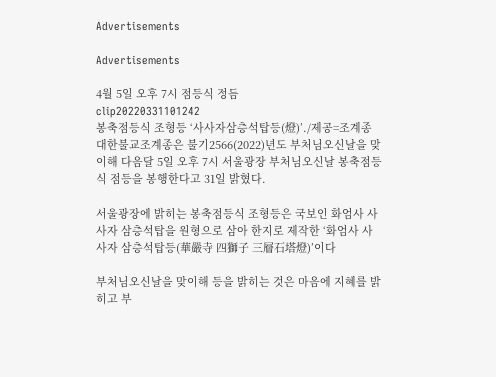Advertisements

Advertisements

4월 5일 오후 7시 점등식 정듬
clip20220331101242
봉축점등식 조형등 ‘사사자삼층석탑등(燈)’./제공=조계종
대한불교조계종은 불기2566(2022)년도 부처님오신날을 맞이해 다음달 5일 오후 7시 서울광장 부처님오신날 봉축점등식 점등을 봉행한다고 31일 밝혔다.

서울광장에 밝히는 봉축점등식 조형등은 국보인 화엄사 사사자 삼층석탑을 원형으로 삼아 한지로 제작한 ‘화엄사 사사자 삼층석탑등(華嚴寺 四獅子 三層石塔燈)’이다

부처님오신날을 맞이해 등을 밝히는 것은 마음에 지혜를 밝히고 부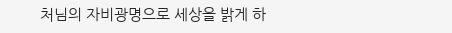처님의 자비광명으로 세상을 밝게 하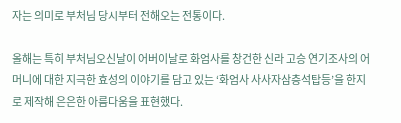자는 의미로 부처님 당시부터 전해오는 전통이다.

올해는 특히 부처님오신날이 어버이날로 화엄사를 창건한 신라 고승 연기조사의 어머니에 대한 지극한 효성의 이야기를 담고 있는 ‘화엄사 사사자삼층석탑등’을 한지로 제작해 은은한 아름다움을 표현했다.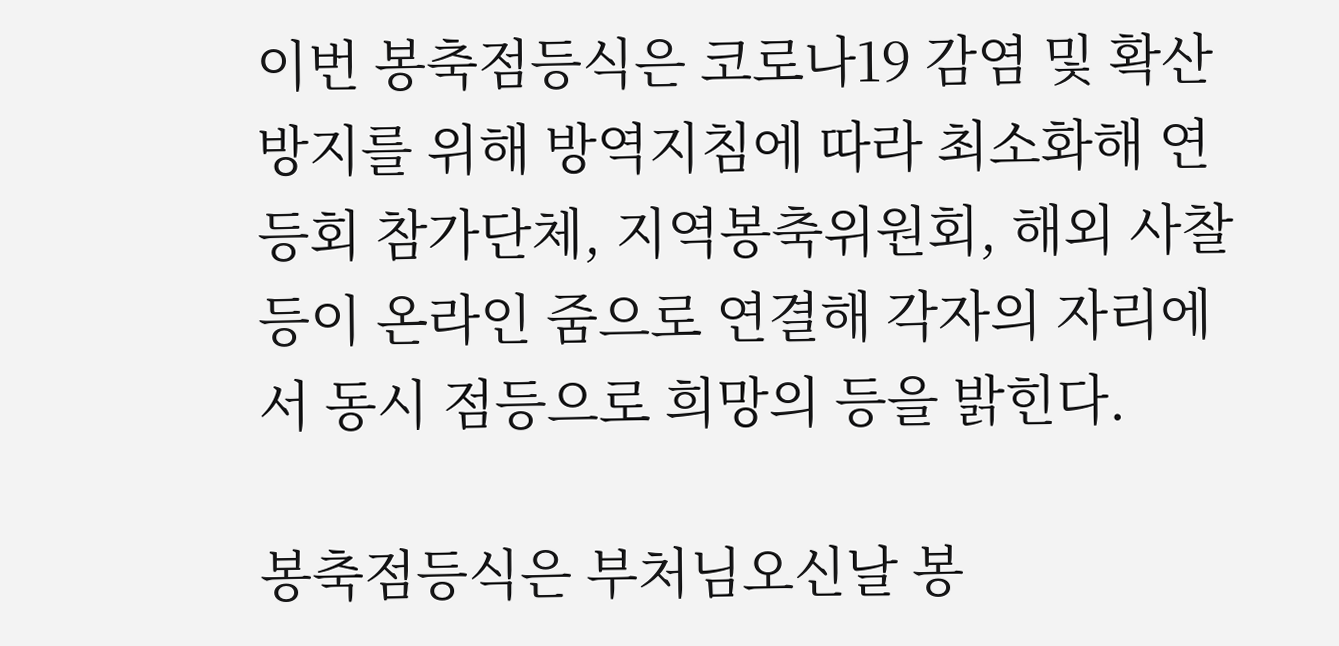이번 봉축점등식은 코로나19 감염 및 확산 방지를 위해 방역지침에 따라 최소화해 연등회 참가단체, 지역봉축위원회, 해외 사찰 등이 온라인 줌으로 연결해 각자의 자리에서 동시 점등으로 희망의 등을 밝힌다.

봉축점등식은 부처님오신날 봉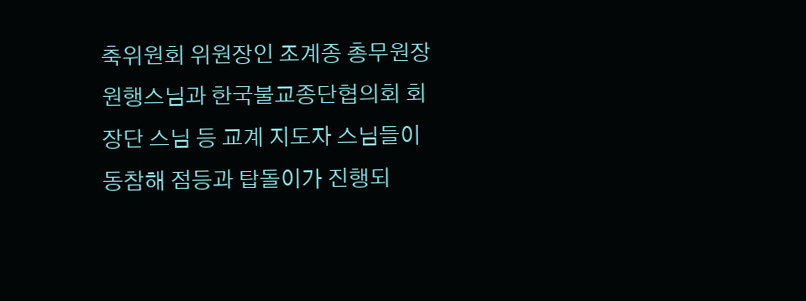축위원회 위원장인 조계종 총무원장 원행스님과 한국불교종단협의회 회장단 스님 등 교계 지도자 스님들이 동참해 점등과 탑돌이가 진행되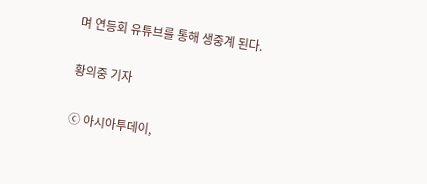며 연등회 유튜브를 통해 생중계 된다.

황의중 기자

ⓒ 아시아투데이,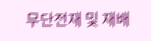무단전재 및 재배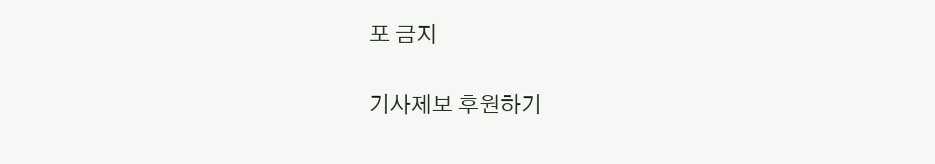포 금지

기사제보 후원하기